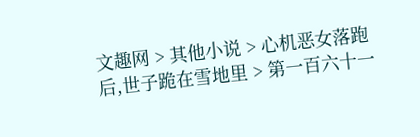文趣网 > 其他小说 > 心机恶女落跑后,世子跪在雪地里 > 第一百六十一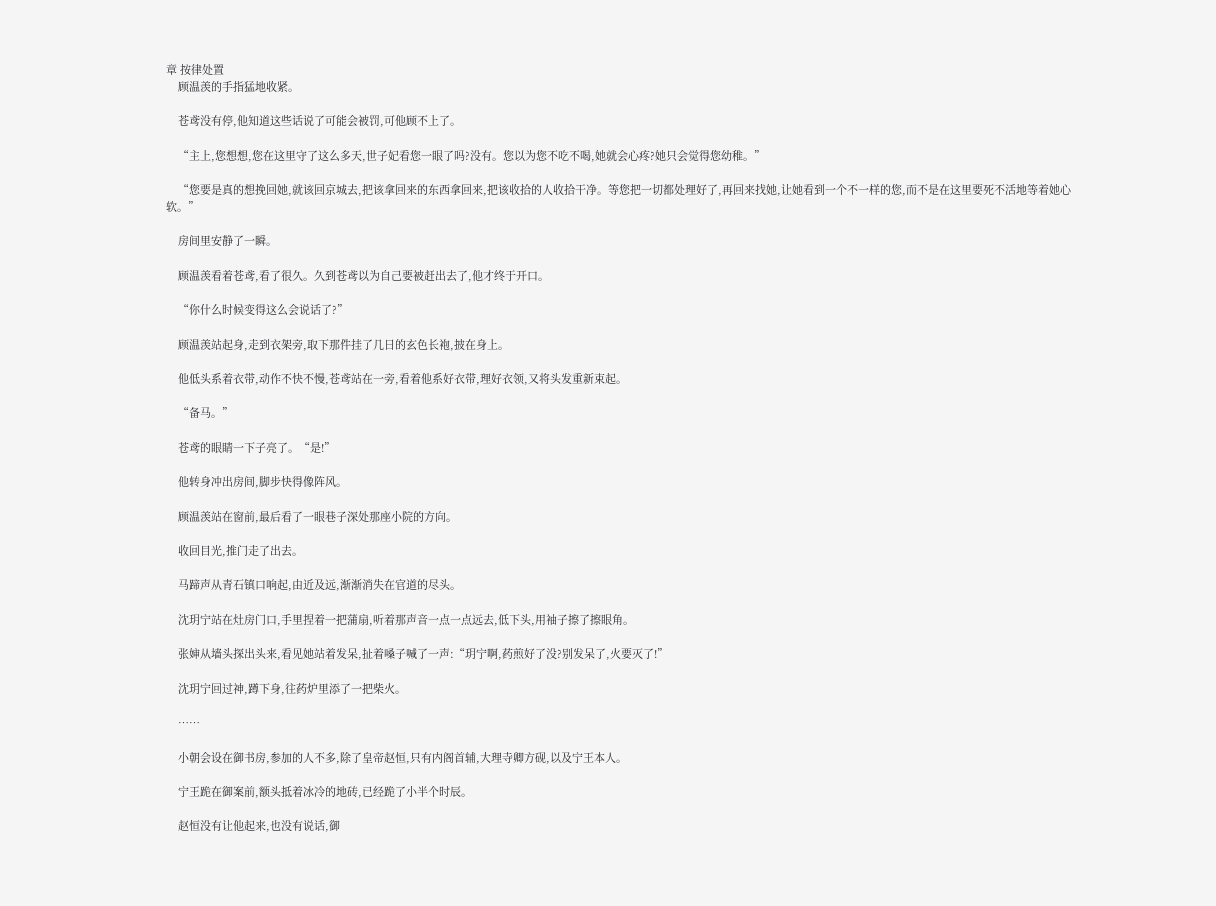章 按律处置
    顾温羡的手指猛地收紧。

    苍鸢没有停,他知道这些话说了可能会被罚,可他顾不上了。

    “主上,您想想,您在这里守了这么多天,世子妃看您一眼了吗?没有。您以为您不吃不喝,她就会心疼?她只会觉得您幼稚。”

    “您要是真的想挽回她,就该回京城去,把该拿回来的东西拿回来,把该收拾的人收拾干净。等您把一切都处理好了,再回来找她,让她看到一个不一样的您,而不是在这里要死不活地等着她心软。”

    房间里安静了一瞬。

    顾温羡看着苍鸢,看了很久。久到苍鸢以为自己要被赶出去了,他才终于开口。

    “你什么时候变得这么会说话了?”

    顾温羡站起身,走到衣架旁,取下那件挂了几日的玄色长袍,披在身上。

    他低头系着衣带,动作不快不慢,苍鸢站在一旁,看着他系好衣带,理好衣领,又将头发重新束起。

    “备马。”

    苍鸢的眼睛一下子亮了。“是!”

    他转身冲出房间,脚步快得像阵风。

    顾温羡站在窗前,最后看了一眼巷子深处那座小院的方向。

    收回目光,推门走了出去。

    马蹄声从青石镇口响起,由近及远,渐渐消失在官道的尽头。

    沈玥宁站在灶房门口,手里捏着一把蒲扇,听着那声音一点一点远去,低下头,用袖子擦了擦眼角。

    张婶从墙头探出头来,看见她站着发呆,扯着嗓子喊了一声:“玥宁啊,药煎好了没?别发呆了,火要灭了!”

    沈玥宁回过神,蹲下身,往药炉里添了一把柴火。

    ……

    小朝会设在御书房,参加的人不多,除了皇帝赵恒,只有内阁首辅,大理寺卿方砚,以及宁王本人。

    宁王跪在御案前,额头抵着冰冷的地砖,已经跪了小半个时辰。

    赵恒没有让他起来,也没有说话,御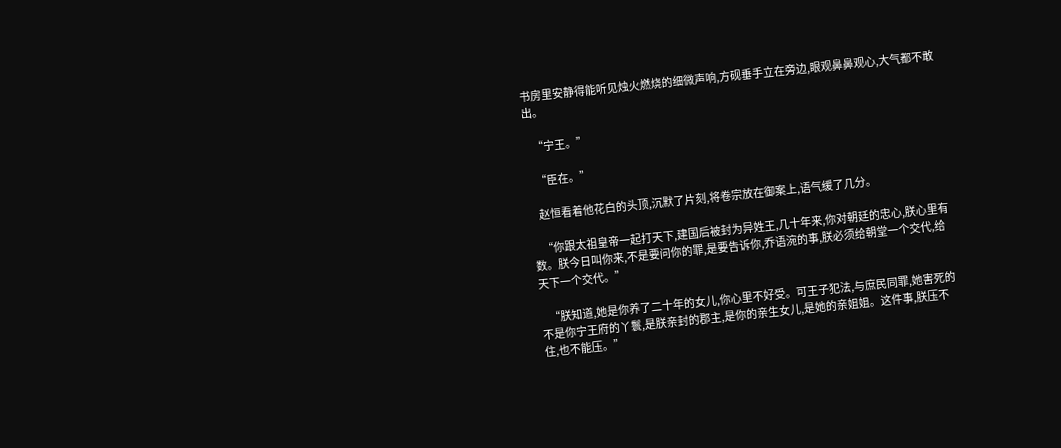书房里安静得能听见烛火燃烧的细微声响,方砚垂手立在旁边,眼观鼻鼻观心,大气都不敢出。

    “宁王。”

    “臣在。”

    赵恒看着他花白的头顶,沉默了片刻,将卷宗放在御案上,语气缓了几分。

    “你跟太祖皇帝一起打天下,建国后被封为异姓王,几十年来,你对朝廷的忠心,朕心里有数。朕今日叫你来,不是要问你的罪,是要告诉你,乔语涴的事,朕必须给朝堂一个交代,给天下一个交代。”

    “朕知道,她是你养了二十年的女儿,你心里不好受。可王子犯法,与庶民同罪,她害死的不是你宁王府的丫鬟,是朕亲封的郡主,是你的亲生女儿,是她的亲姐姐。这件事,朕压不住,也不能压。”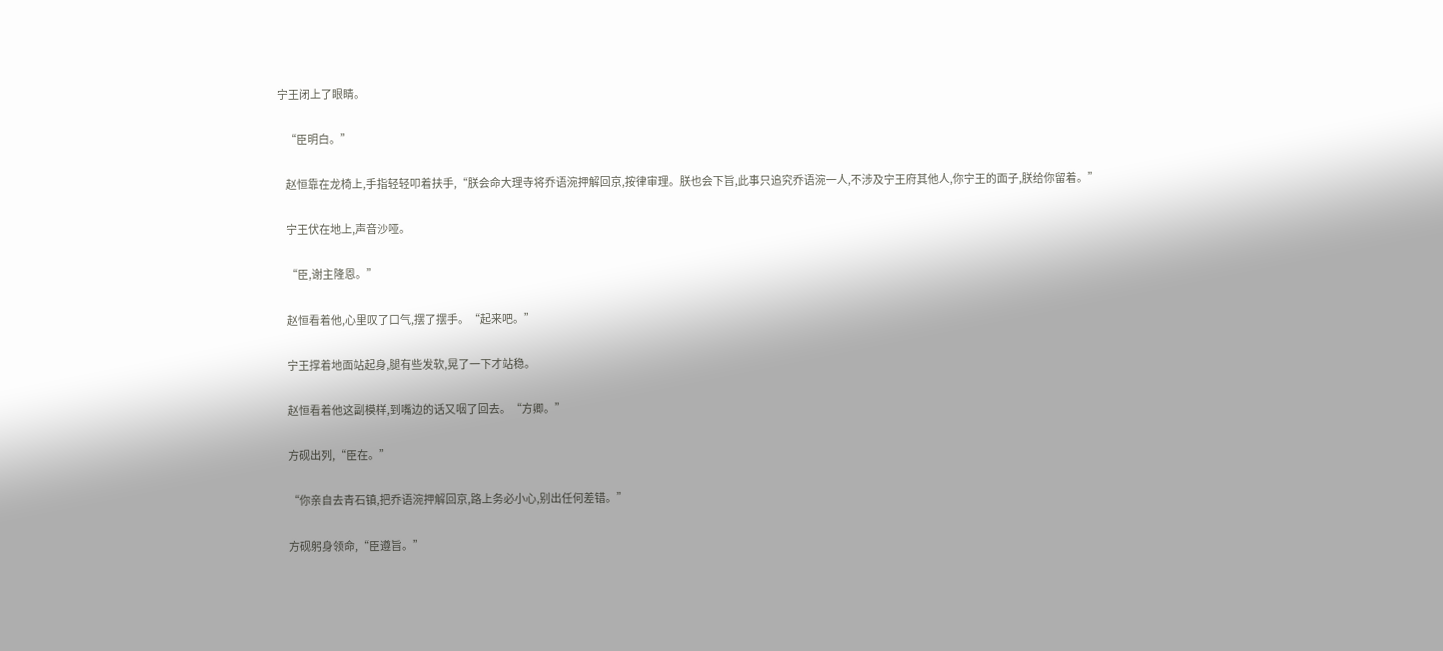宁王闭上了眼睛。

    “臣明白。”

    赵恒靠在龙椅上,手指轻轻叩着扶手,“朕会命大理寺将乔语涴押解回京,按律审理。朕也会下旨,此事只追究乔语涴一人,不涉及宁王府其他人,你宁王的面子,朕给你留着。”

    宁王伏在地上,声音沙哑。

    “臣,谢主隆恩。”

    赵恒看着他,心里叹了口气,摆了摆手。“起来吧。”

    宁王撑着地面站起身,腿有些发软,晃了一下才站稳。

    赵恒看着他这副模样,到嘴边的话又咽了回去。“方卿。”

    方砚出列,“臣在。”

    “你亲自去青石镇,把乔语涴押解回京,路上务必小心,别出任何差错。”

    方砚躬身领命,“臣遵旨。”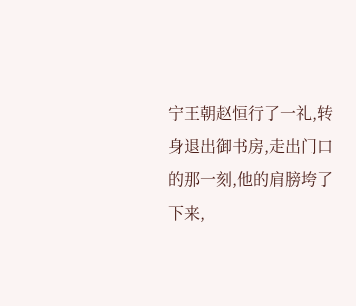宁王朝赵恒行了一礼,转身退出御书房,走出门口的那一刻,他的肩膀垮了下来,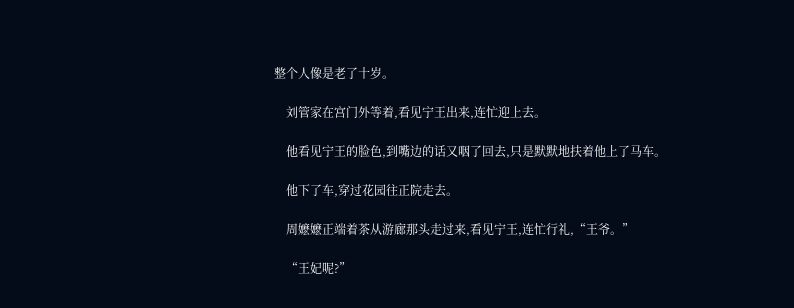整个人像是老了十岁。

    刘管家在宫门外等着,看见宁王出来,连忙迎上去。

    他看见宁王的脸色,到嘴边的话又咽了回去,只是默默地扶着他上了马车。

    他下了车,穿过花园往正院走去。

    周嬷嬷正端着茶从游廊那头走过来,看见宁王,连忙行礼,“王爷。”

    “王妃呢?”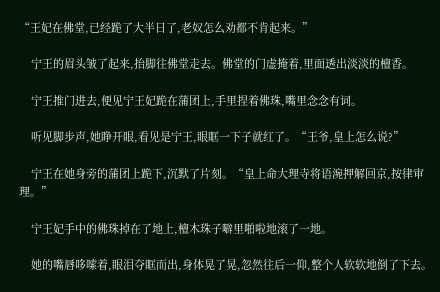“王妃在佛堂,已经跪了大半日了,老奴怎么劝都不肯起来。”

    宁王的眉头皱了起来,抬脚往佛堂走去。佛堂的门虚掩着,里面透出淡淡的檀香。

    宁王推门进去,便见宁王妃跪在蒲团上,手里捏着佛珠,嘴里念念有词。

    听见脚步声,她睁开眼,看见是宁王,眼眶一下子就红了。“王爷,皇上怎么说?”

    宁王在她身旁的蒲团上跪下,沉默了片刻。“皇上命大理寺将语涴押解回京,按律审理。”

    宁王妃手中的佛珠掉在了地上,檀木珠子噼里啪啦地滚了一地。

    她的嘴唇哆嗦着,眼泪夺眶而出,身体晃了晃,忽然往后一仰,整个人软软地倒了下去。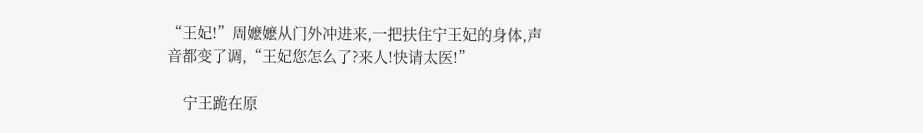“王妃!”周嬷嬷从门外冲进来,一把扶住宁王妃的身体,声音都变了调,“王妃您怎么了?来人!快请太医!”

    宁王跪在原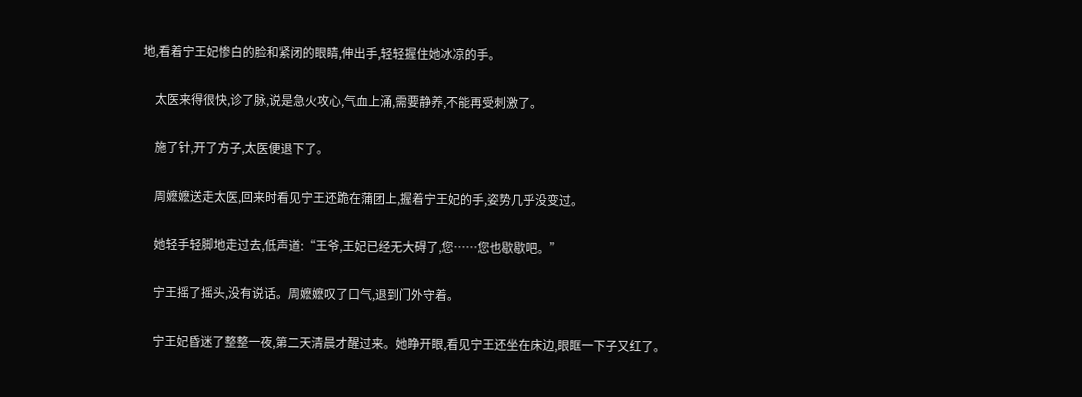地,看着宁王妃惨白的脸和紧闭的眼睛,伸出手,轻轻握住她冰凉的手。

    太医来得很快,诊了脉,说是急火攻心,气血上涌,需要静养,不能再受刺激了。

    施了针,开了方子,太医便退下了。

    周嬷嬷送走太医,回来时看见宁王还跪在蒲团上,握着宁王妃的手,姿势几乎没变过。

    她轻手轻脚地走过去,低声道:“王爷,王妃已经无大碍了,您……您也歇歇吧。”

    宁王摇了摇头,没有说话。周嬷嬷叹了口气,退到门外守着。

    宁王妃昏迷了整整一夜,第二天清晨才醒过来。她睁开眼,看见宁王还坐在床边,眼眶一下子又红了。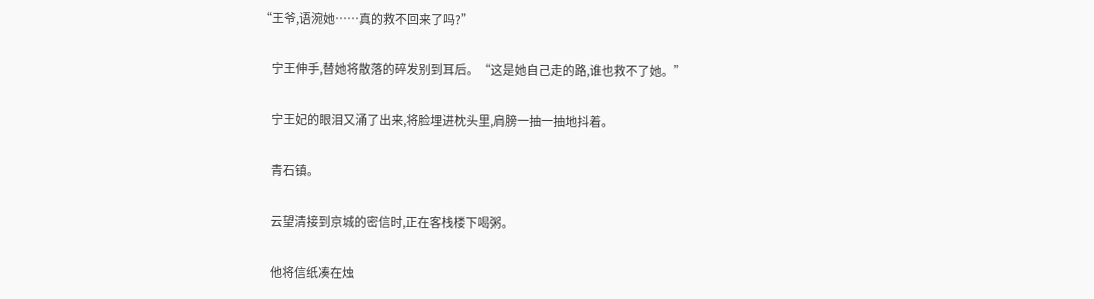“王爷,语涴她……真的救不回来了吗?”

    宁王伸手,替她将散落的碎发别到耳后。“这是她自己走的路,谁也救不了她。”

    宁王妃的眼泪又涌了出来,将脸埋进枕头里,肩膀一抽一抽地抖着。

    青石镇。

    云望清接到京城的密信时,正在客栈楼下喝粥。

    他将信纸凑在烛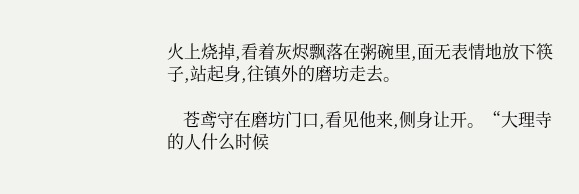火上烧掉,看着灰烬飘落在粥碗里,面无表情地放下筷子,站起身,往镇外的磨坊走去。

    苍鸢守在磨坊门口,看见他来,侧身让开。“大理寺的人什么时候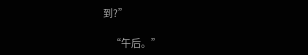到?”

    “午后。”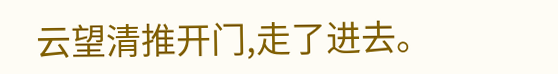云望清推开门,走了进去。